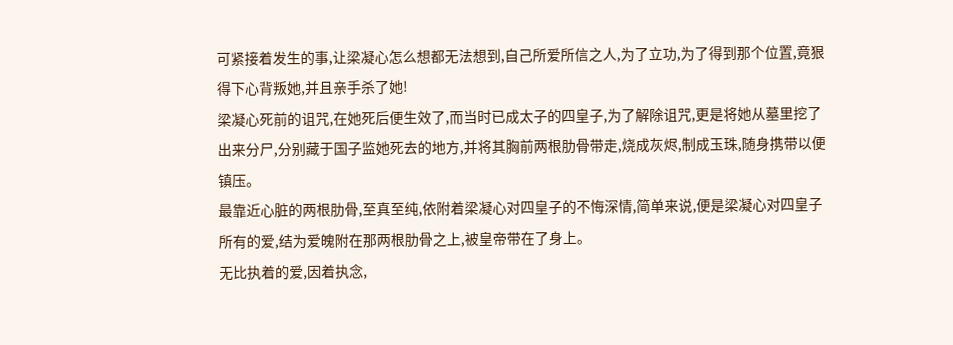可紧接着发生的事,让梁凝心怎么想都无法想到,自己所爱所信之人,为了立功,为了得到那个位置,竟狠得下心背叛她,并且亲手杀了她!
梁凝心死前的诅咒,在她死后便生效了,而当时已成太子的四皇子,为了解除诅咒,更是将她从墓里挖了出来分尸,分别藏于国子监她死去的地方,并将其胸前两根肋骨带走,烧成灰烬,制成玉珠,随身携带以便镇压。
最靠近心脏的两根肋骨,至真至纯,依附着梁凝心对四皇子的不悔深情,简单来说,便是梁凝心对四皇子所有的爱,结为爱魄附在那两根肋骨之上,被皇帝带在了身上。
无比执着的爱,因着执念,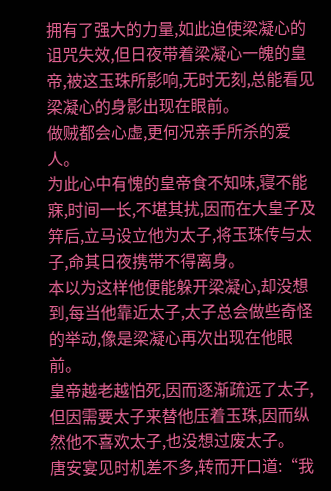拥有了强大的力量,如此迫使梁凝心的诅咒失效,但日夜带着梁凝心一魄的皇帝,被这玉珠所影响,无时无刻,总能看见梁凝心的身影出现在眼前。
做贼都会心虚,更何况亲手所杀的爱人。
为此心中有愧的皇帝食不知味,寝不能寐,时间一长,不堪其扰,因而在大皇子及笄后,立马设立他为太子,将玉珠传与太子,命其日夜携带不得离身。
本以为这样他便能躲开梁凝心,却没想到,每当他靠近太子,太子总会做些奇怪的举动,像是梁凝心再次出现在他眼前。
皇帝越老越怕死,因而逐渐疏远了太子,但因需要太子来替他压着玉珠,因而纵然他不喜欢太子,也没想过废太子。
唐安宴见时机差不多,转而开口道:“我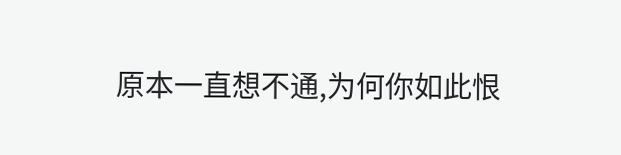原本一直想不通,为何你如此恨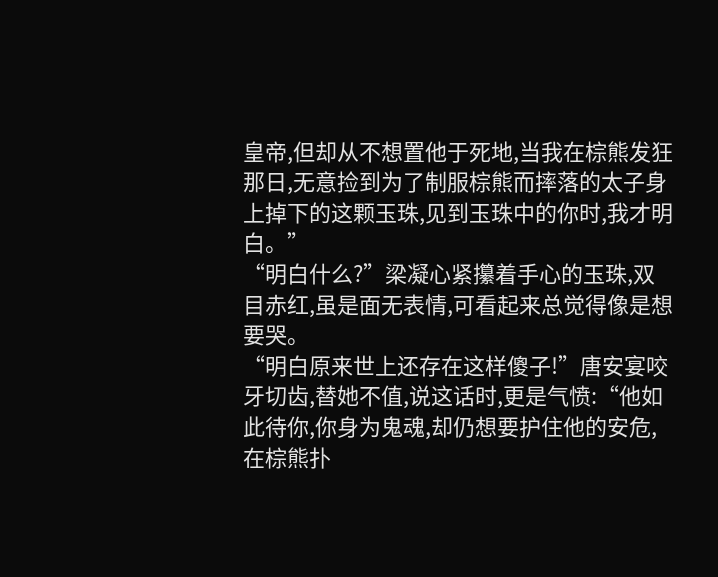皇帝,但却从不想置他于死地,当我在棕熊发狂那日,无意捡到为了制服棕熊而摔落的太子身上掉下的这颗玉珠,见到玉珠中的你时,我才明白。”
“明白什么?”梁凝心紧攥着手心的玉珠,双目赤红,虽是面无表情,可看起来总觉得像是想要哭。
“明白原来世上还存在这样傻子!”唐安宴咬牙切齿,替她不值,说这话时,更是气愤:“他如此待你,你身为鬼魂,却仍想要护住他的安危,在棕熊扑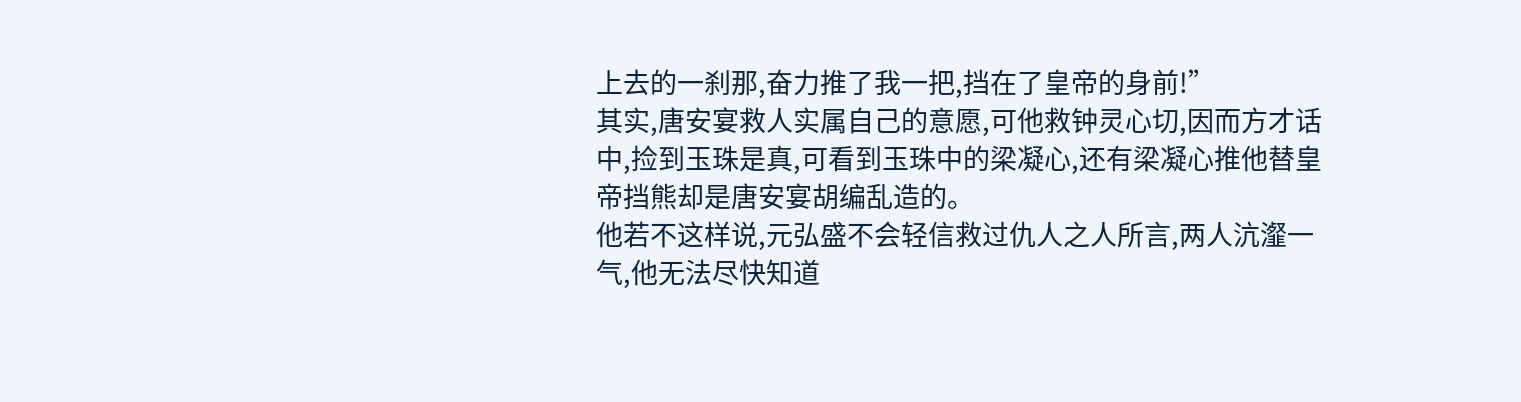上去的一刹那,奋力推了我一把,挡在了皇帝的身前!”
其实,唐安宴救人实属自己的意愿,可他救钟灵心切,因而方才话中,捡到玉珠是真,可看到玉珠中的梁凝心,还有梁凝心推他替皇帝挡熊却是唐安宴胡编乱造的。
他若不这样说,元弘盛不会轻信救过仇人之人所言,两人沆瀣一气,他无法尽快知道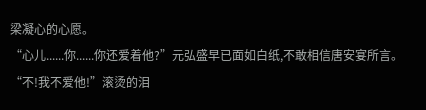梁凝心的心愿。
“心儿......你......你还爱着他?”元弘盛早已面如白纸,不敢相信唐安宴所言。
“不!我不爱他!”滚烫的泪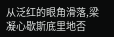从泛红的眼角滑落,梁凝心歇斯底里地否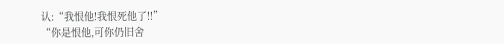认:“我恨他!我恨死他了!!”
“你是恨他,可你仍旧舍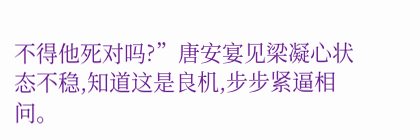不得他死对吗?”唐安宴见梁凝心状态不稳,知道这是良机,步步紧逼相问。